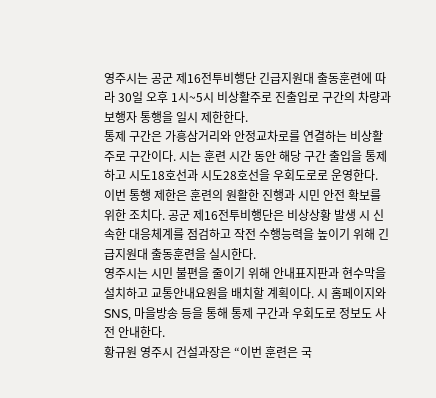영주시는 공군 제16전투비행단 긴급지원대 출동훈련에 따라 30일 오후 1시~5시 비상활주로 진출입로 구간의 차량과 보행자 통행을 일시 제한한다.
통제 구간은 가흥삼거리와 안정교차로를 연결하는 비상활주로 구간이다. 시는 훈련 시간 동안 해당 구간 출입을 통제하고 시도18호선과 시도28호선을 우회도로로 운영한다.
이번 통행 제한은 훈련의 원활한 진행과 시민 안전 확보를 위한 조치다. 공군 제16전투비행단은 비상상황 발생 시 신속한 대응체계를 점검하고 작전 수행능력을 높이기 위해 긴급지원대 출동훈련을 실시한다.
영주시는 시민 불편을 줄이기 위해 안내표지판과 현수막을 설치하고 교통안내요원을 배치할 계획이다. 시 홈페이지와 SNS, 마을방송 등을 통해 통제 구간과 우회도로 정보도 사전 안내한다.
황규원 영주시 건설과장은 “이번 훈련은 국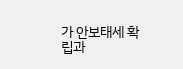가 안보태세 확립과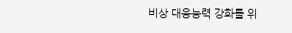비상 대응능력 강화를 위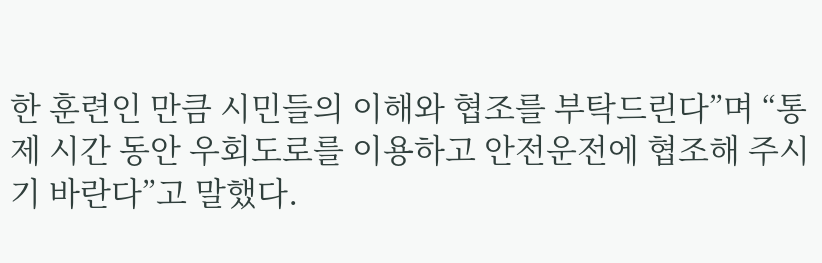한 훈련인 만큼 시민들의 이해와 협조를 부탁드린다”며 “통제 시간 동안 우회도로를 이용하고 안전운전에 협조해 주시기 바란다”고 말했다.